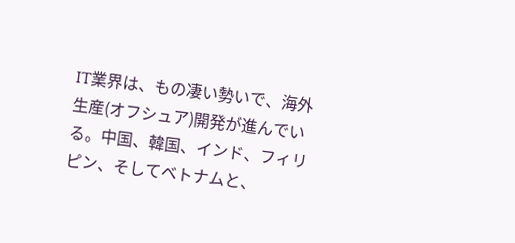IT業界は、もの凄い勢いで、海外生産(オフシュア)開発が進んでいる。中国、韓国、インド、フィリピン、そしてベトナムと、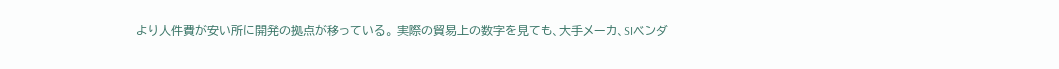より人件費が安い所に開発の拠点が移っている。 実際の貿易上の数字を見ても、大手メーカ、SIベンダ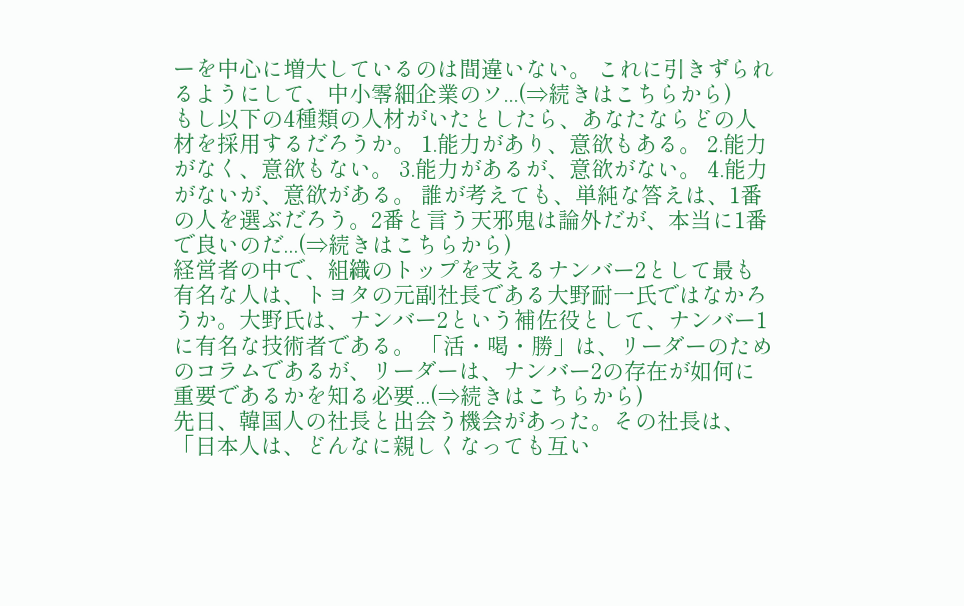ーを中心に増大しているのは間違いない。 これに引きずられるようにして、中小零細企業のソ...(⇒続きはこちらから)
もし以下の4種類の人材がいたとしたら、あなたならどの人材を採用するだろうか。 1.能力があり、意欲もある。 2.能力がなく、意欲もない。 3.能力があるが、意欲がない。 4.能力がないが、意欲がある。 誰が考えても、単純な答えは、1番の人を選ぶだろう。2番と言う天邪鬼は論外だが、本当に1番で良いのだ...(⇒続きはこちらから)
経営者の中で、組織のトップを支えるナンバー2として最も有名な人は、トヨタの元副社長である大野耐一氏ではなかろうか。大野氏は、ナンバー2という補佐役として、ナンバー1に有名な技術者である。 「活・喝・勝」は、リーダーのためのコラムであるが、リーダーは、ナンバー2の存在が如何に重要であるかを知る必要...(⇒続きはこちらから)
先日、韓国人の社長と出会う機会があった。その社長は、「日本人は、どんなに親しくなっても互い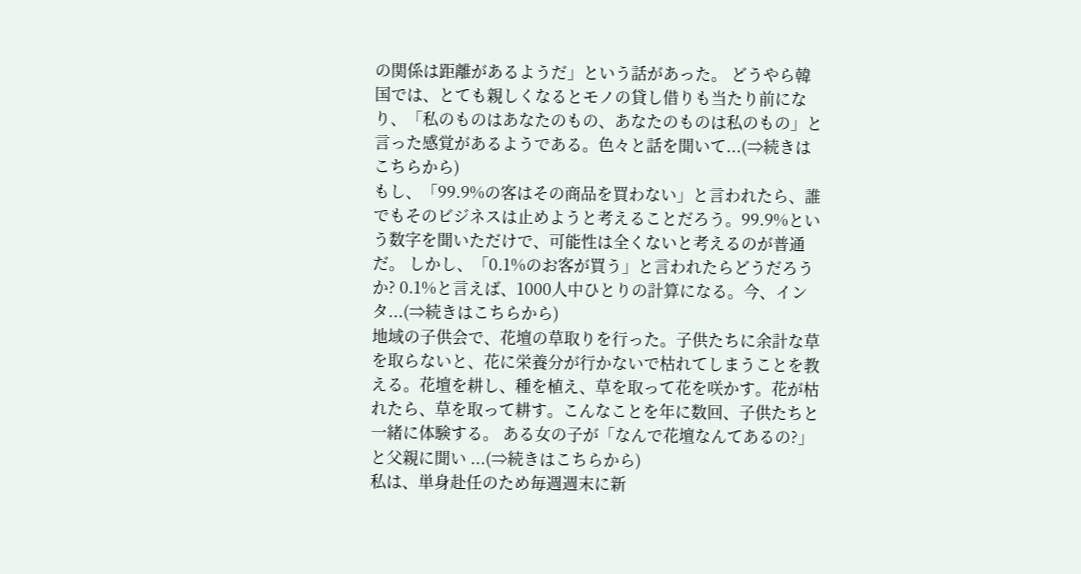の関係は距離があるようだ」という話があった。 どうやら韓国では、とても親しくなるとモノの貸し借りも当たり前になり、「私のものはあなたのもの、あなたのものは私のもの」と言った感覚があるようである。色々と話を聞いて...(⇒続きはこちらから)
もし、「99.9%の客はその商品を買わない」と言われたら、誰でもそのビジネスは止めようと考えることだろう。99.9%という数字を聞いただけで、可能性は全くないと考えるのが普通だ。 しかし、「0.1%のお客が買う」と言われたらどうだろうか? 0.1%と言えば、1000人中ひとりの計算になる。今、インタ...(⇒続きはこちらから)
地域の子供会で、花壇の草取りを行った。子供たちに余計な草を取らないと、花に栄養分が行かないで枯れてしまうことを教える。花壇を耕し、種を植え、草を取って花を咲かす。花が枯れたら、草を取って耕す。こんなことを年に数回、子供たちと一緒に体験する。 ある女の子が「なんで花壇なんてあるの?」と父親に聞い ...(⇒続きはこちらから)
私は、単身赴任のため毎週週末に新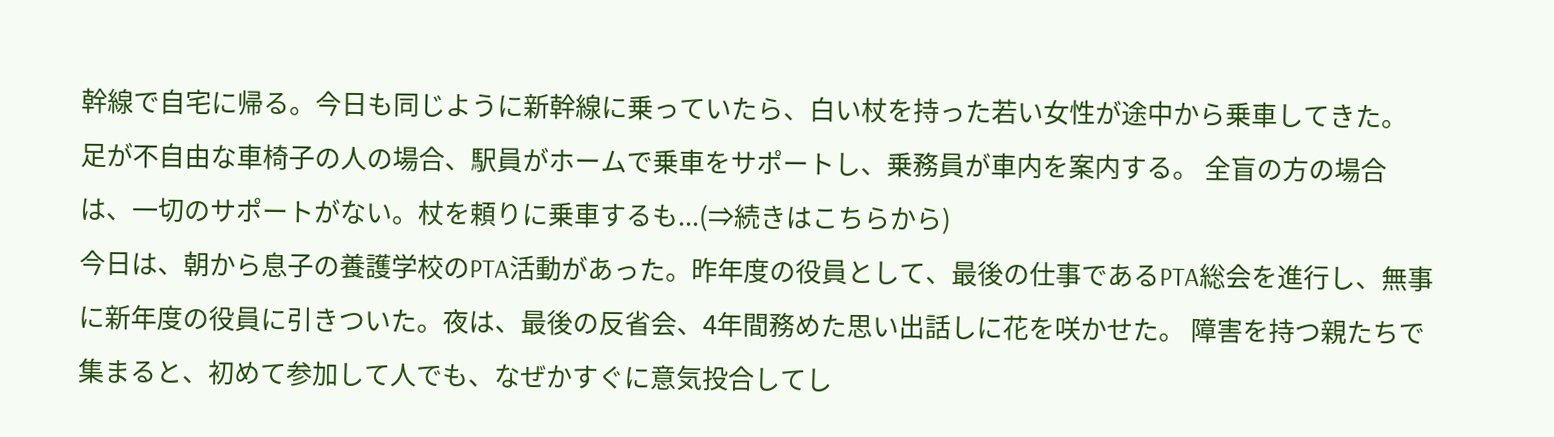幹線で自宅に帰る。今日も同じように新幹線に乗っていたら、白い杖を持った若い女性が途中から乗車してきた。 足が不自由な車椅子の人の場合、駅員がホームで乗車をサポートし、乗務員が車内を案内する。 全盲の方の場合は、一切のサポートがない。杖を頼りに乗車するも...(⇒続きはこちらから)
今日は、朝から息子の養護学校のPTA活動があった。昨年度の役員として、最後の仕事であるPTA総会を進行し、無事に新年度の役員に引きついた。夜は、最後の反省会、4年間務めた思い出話しに花を咲かせた。 障害を持つ親たちで集まると、初めて参加して人でも、なぜかすぐに意気投合してし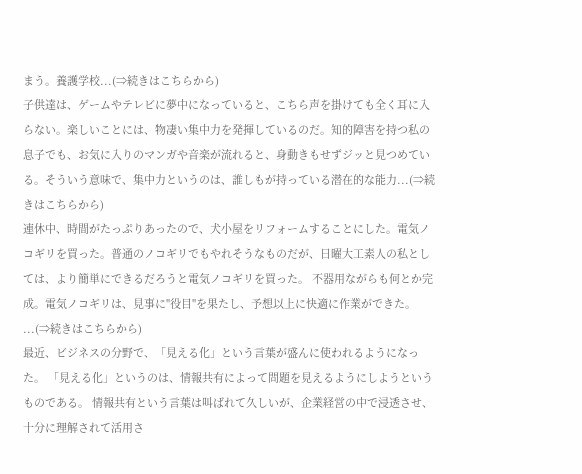まう。養護学校...(⇒続きはこちらから)
子供達は、ゲームやテレビに夢中になっていると、こちら声を掛けても全く耳に入らない。楽しいことには、物凄い集中力を発揮しているのだ。知的障害を持つ私の息子でも、お気に入りのマンガや音楽が流れると、身動きもせずジッと見つめている。そういう意味で、集中力というのは、誰しもが持っている潜在的な能力...(⇒続きはこちらから)
連休中、時間がたっぷりあったので、犬小屋をリフォームすることにした。電気ノコギリを買った。普通のノコギリでもやれそうなものだが、日曜大工素人の私としては、より簡単にできるだろうと電気ノコギリを買った。 不器用ながらも何とか完成。電気ノコギリは、見事に"役目"を果たし、予想以上に快適に作業ができた。 ...(⇒続きはこちらから)
最近、ビジネスの分野で、「見える化」という言葉が盛んに使われるようになった。 「見える化」というのは、情報共有によって問題を見えるようにしようというものである。 情報共有という言葉は叫ばれて久しいが、企業経営の中で浸透させ、十分に理解されて活用さ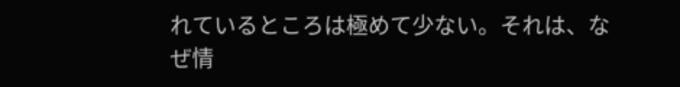れているところは極めて少ない。それは、なぜ情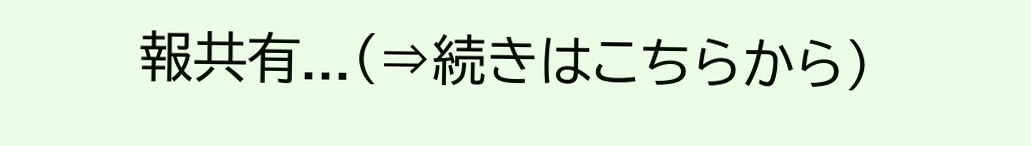報共有...(⇒続きはこちらから)